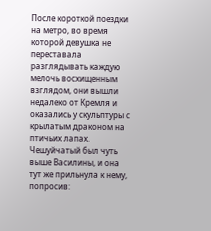После короткой поездки на метро, во время которой девушка не переставала разглядывать каждую мелочь восхищенным взглядом, они вышли недалеко от Кремля и оказались у скульптуры с крылатым драконом на птичьих лапах. Чешуйчатый был чуть выше Василины, и она тут же прильнула к нему, попросив: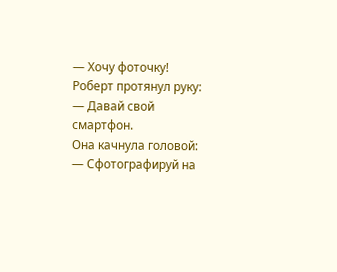— Хочу фоточку!
Роберт протянул руку:
— Давай свой смартфон.
Она качнула головой:
— Сфотографируй на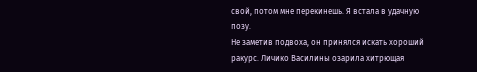свой, потом мне перекинешь. Я встала в удачную позу.
Не заметив подвоха, он принялся искать хороший ракурс. Личико Василины озарила хитрющая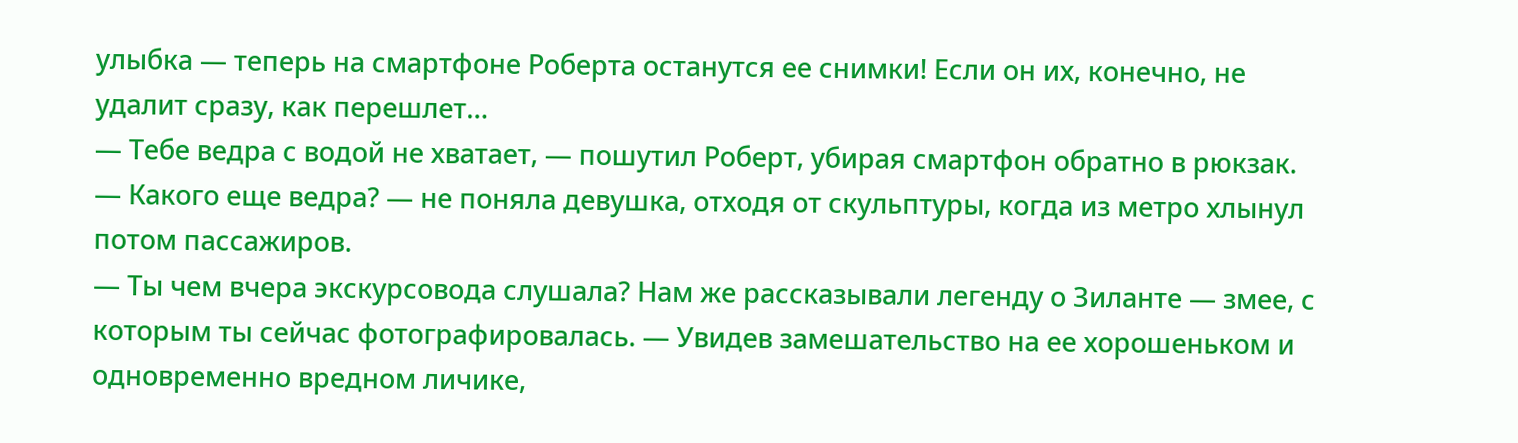улыбка — теперь на смартфоне Роберта останутся ее снимки! Если он их, конечно, не удалит сразу, как перешлет…
— Тебе ведра с водой не хватает, — пошутил Роберт, убирая смартфон обратно в рюкзак.
— Какого еще ведра? — не поняла девушка, отходя от скульптуры, когда из метро хлынул потом пассажиров.
— Ты чем вчера экскурсовода слушала? Нам же рассказывали легенду о Зиланте — змее, с которым ты сейчас фотографировалась. — Увидев замешательство на ее хорошеньком и одновременно вредном личике,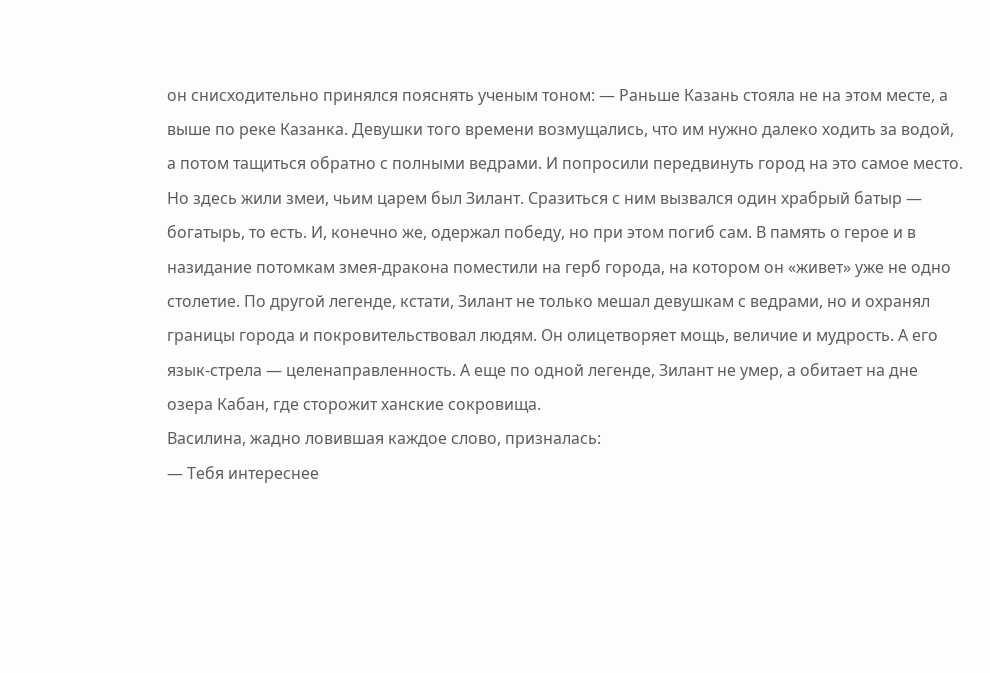он снисходительно принялся пояснять ученым тоном: — Раньше Казань стояла не на этом месте, а выше по реке Казанка. Девушки того времени возмущались, что им нужно далеко ходить за водой, а потом тащиться обратно с полными ведрами. И попросили передвинуть город на это самое место. Но здесь жили змеи, чьим царем был Зилант. Сразиться с ним вызвался один храбрый батыр — богатырь, то есть. И, конечно же, одержал победу, но при этом погиб сам. В память о герое и в назидание потомкам змея-дракона поместили на герб города, на котором он «живет» уже не одно столетие. По другой легенде, кстати, Зилант не только мешал девушкам с ведрами, но и охранял границы города и покровительствовал людям. Он олицетворяет мощь, величие и мудрость. А его язык-стрела — целенаправленность. А еще по одной легенде, Зилант не умер, а обитает на дне озера Кабан, где сторожит ханские сокровища.
Василина, жадно ловившая каждое слово, призналась:
— Тебя интереснее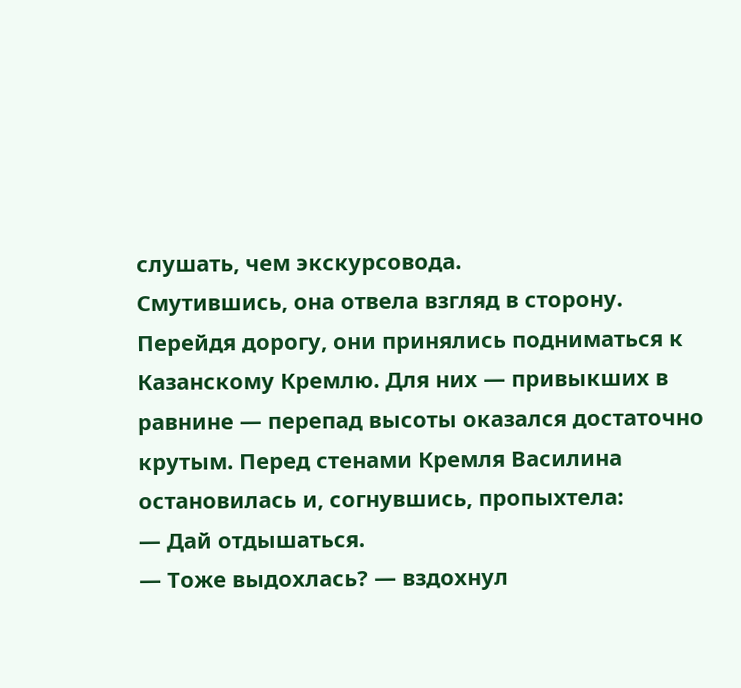слушать, чем экскурсовода.
Смутившись, она отвела взгляд в сторону. Перейдя дорогу, они принялись подниматься к Казанскому Кремлю. Для них — привыкших в равнине — перепад высоты оказался достаточно крутым. Перед стенами Кремля Василина остановилась и, согнувшись, пропыхтела:
— Дай отдышаться.
— Тоже выдохлась? — вздохнул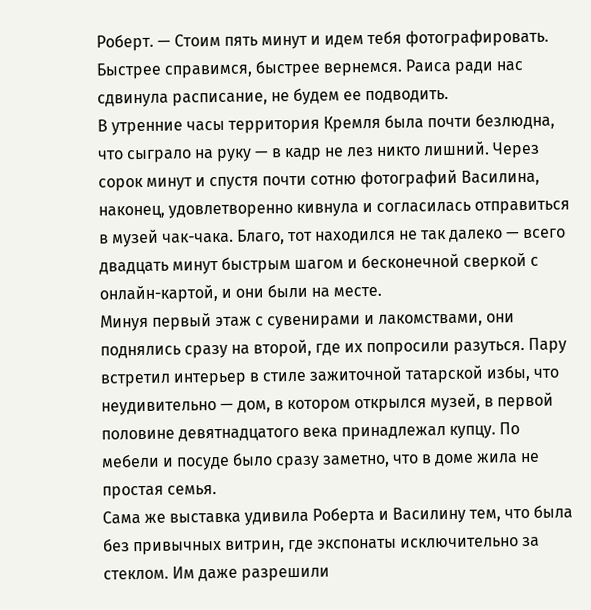Роберт. — Стоим пять минут и идем тебя фотографировать. Быстрее справимся, быстрее вернемся. Раиса ради нас сдвинула расписание, не будем ее подводить.
В утренние часы территория Кремля была почти безлюдна, что сыграло на руку — в кадр не лез никто лишний. Через сорок минут и спустя почти сотню фотографий Василина, наконец, удовлетворенно кивнула и согласилась отправиться в музей чак-чака. Благо, тот находился не так далеко — всего двадцать минут быстрым шагом и бесконечной сверкой с онлайн-картой, и они были на месте.
Минуя первый этаж с сувенирами и лакомствами, они поднялись сразу на второй, где их попросили разуться. Пару встретил интерьер в стиле зажиточной татарской избы, что неудивительно — дом, в котором открылся музей, в первой половине девятнадцатого века принадлежал купцу. По мебели и посуде было сразу заметно, что в доме жила не простая семья.
Сама же выставка удивила Роберта и Василину тем, что была без привычных витрин, где экспонаты исключительно за стеклом. Им даже разрешили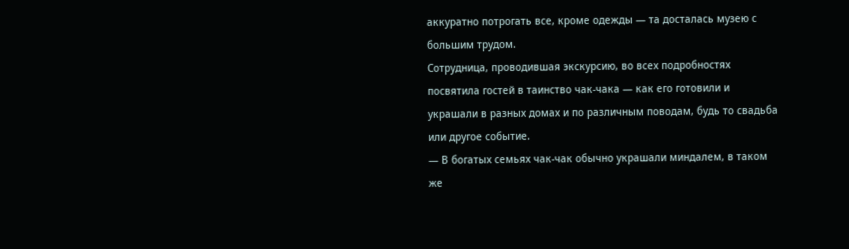аккуратно потрогать все, кроме одежды — та досталась музею с большим трудом.
Сотрудница, проводившая экскурсию, во всех подробностях посвятила гостей в таинство чак-чака — как его готовили и украшали в разных домах и по различным поводам, будь то свадьба или другое событие.
— В богатых семьях чак-чак обычно украшали миндалем, в таком же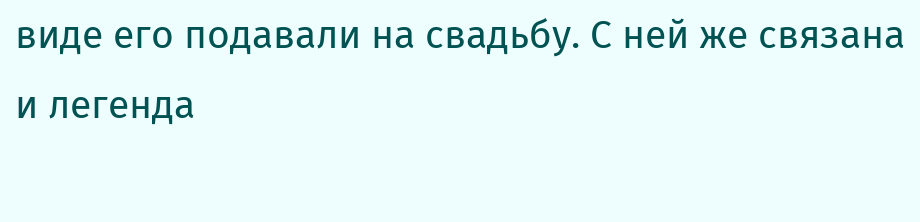виде его подавали на свадьбу. С ней же связана и легенда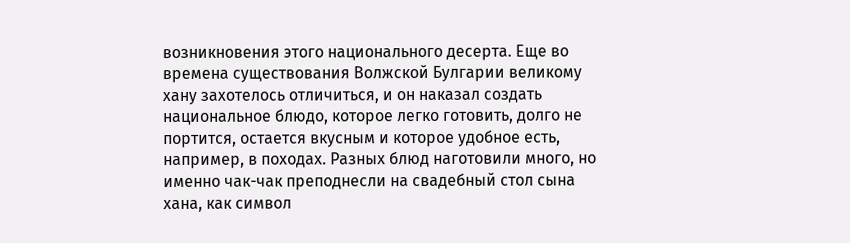возникновения этого национального десерта. Еще во времена существования Волжской Булгарии великому хану захотелось отличиться, и он наказал создать национальное блюдо, которое легко готовить, долго не портится, остается вкусным и которое удобное есть, например, в походах. Разных блюд наготовили много, но именно чак-чак преподнесли на свадебный стол сына хана, как символ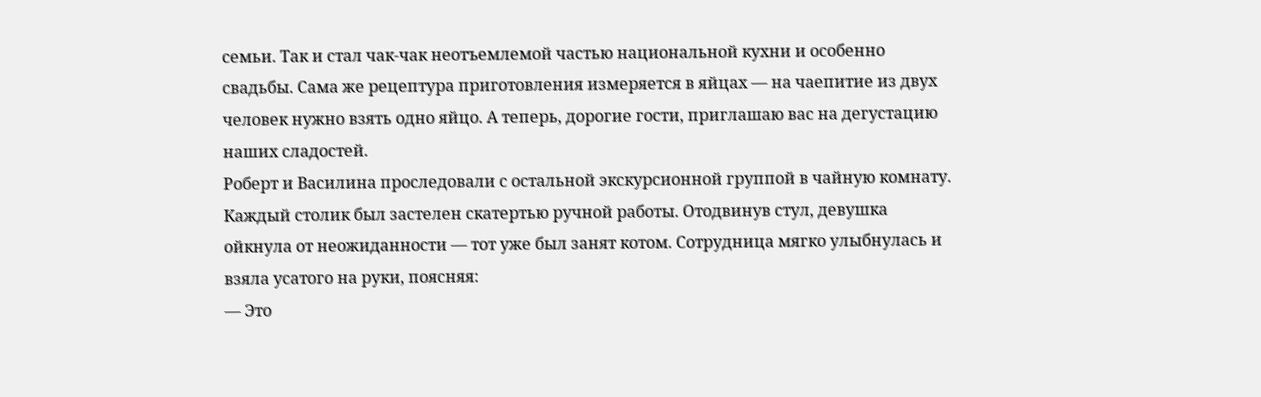семьи. Так и стал чак-чак неотъемлемой частью национальной кухни и особенно свадьбы. Сама же рецептура приготовления измеряется в яйцах — на чаепитие из двух человек нужно взять одно яйцо. А теперь, дорогие гости, приглашаю вас на дегустацию наших сладостей.
Роберт и Василина проследовали с остальной экскурсионной группой в чайную комнату. Каждый столик был застелен скатертью ручной работы. Отодвинув стул, девушка ойкнула от неожиданности — тот уже был занят котом. Сотрудница мягко улыбнулась и взяла усатого на руки, поясняя:
— Это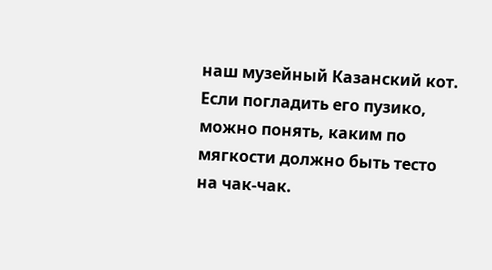наш музейный Казанский кот. Если погладить его пузико, можно понять, каким по мягкости должно быть тесто на чак-чак.